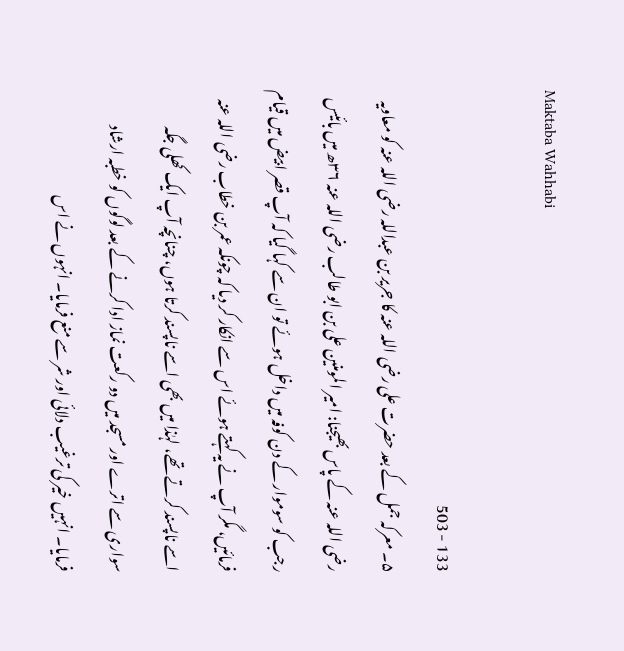Maktaba Wahhabi

133 - 503
۵۔ معرکہ جمل کے بعد حضرت علی رضی اللہ عنہ کا جریر بن عبداللہ رضی اللہ عنہ کو معاویہ رضی اللہ عنہ کے پاس بھیجنا: امیر المومنین علی بن ابو طالب رضی اللہ عنہ ۳۶ھ میں بائیس رجب کو سوموار کے دن کوفہ میں داخل ہوئے تو ان سے کہا گیا کہ آپ قصر ابیض میں قیام فرمائیں، مگر آپ نے یہ کہتے ہوئے اس سے انکار کر دیا کہ چونکہ عمر بن خطاب رضی اللہ عنہ اسے ناپسند کرتے تھے، لہٰذا میں بھی اسے ناپسند کرتا ہوں، چنانچہ آپ ایک کھلی جگہ سواری سے اترے اور مسجد میں دو رکعت نماز ادا کرنے کے بعد لوگوں کو خطبہ ارشاد فرمایا۔ انہیں خیر کی ترغیب دلائی اور شر سے منع فرمایا۔ انہوں نے اس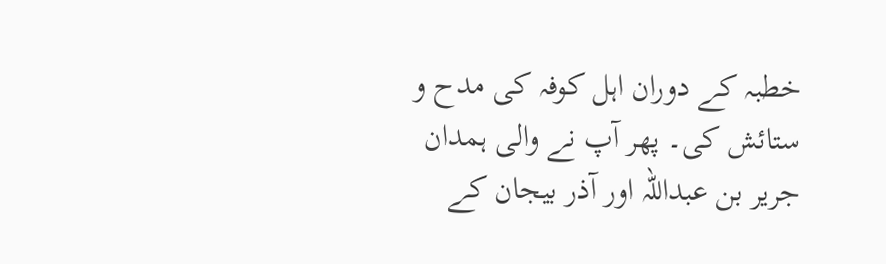خطبہ کے دوران اہل کوفہ کی مدح و ستائش کی۔ پھر آپ نے والی ہمدان جریر بن عبداللہ اور آذر بیجان کے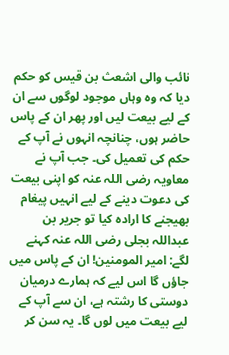نائب والی اشعث بن قیس کو حکم دیا کہ وہ وہاں موجود لوگوں سے ان کے لیے بیعت لیں اور پھر ان کے پاس حاضر ہوں، چنانچہ انہوں نے آپ کے حکم کی تعمیل کی۔ جب آپ نے معاویہ رضی اللہ عنہ کو اپنی بیعت کی دعوت دینے کے لیے انہیں پیغام بھیجنے کا ارادہ کیا تو جریر بن عبداللہ بجلی رضی اللہ عنہ کہنے لگے: امیر المومنین! ان کے پاس میں جاؤں گا اس لیے کہ ہمارے درمیان دوستی کا رشتہ ہے، ان سے آپ کے لیے بیعت میں لوں گا۔ یہ سن کر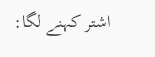اشتر کہنے لگا: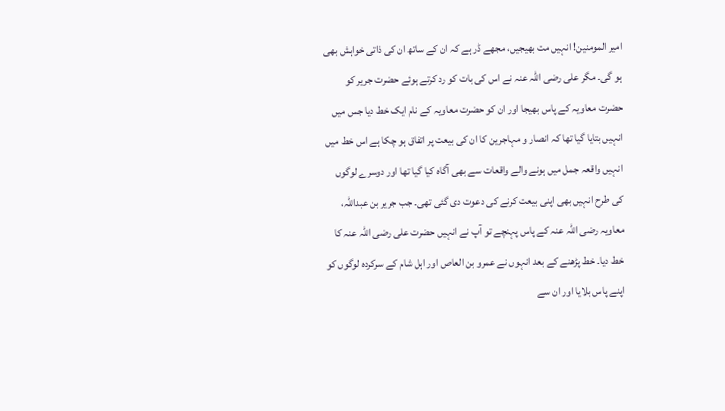امیر المومنین! انہیں مت بھیجیں، مجھے ڈر ہے کہ ان کے ساتھ ان کی ذاتی خواہش بھی ہو گی۔ مگر علی رضی اللہ عنہ نے اس کی بات کو رد کرتے ہوئے حضرت جریر کو حضرت معاویہ کے پاس بھیجا اور ان کو حضرت معاویہ کے نام ایک خط دیا جس میں انہیں بتایا گیا تھا کہ انصار و مہاجرین کا ان کی بیعت پر اتفاق ہو چکا ہے اس خط میں انہیں واقعہ جمل میں ہونے والے واقعات سے بھی آگاہ کیا گیا تھا اور دوسرے لوگوں کی طرح انہیں بھی اپنی بیعت کرنے کی دعوت دی گئی تھی۔ جب جریر بن عبداللہ، معاویہ رضی اللہ عنہ کے پاس پہنچے تو آپ نے انہیں حضرت علی رضی اللہ عنہ کا خط دیا۔ خط پڑھنے کے بعد انہوں نے عمرو بن العاص اور اہل شام کے سرکردہ لوگوں کو اپنے پاس بلایا اور ان سے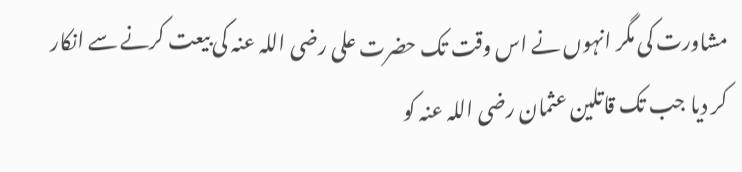مشاورت کی مگر انہوں نے اس وقت تک حضرت علی رضی اللہ عنہ کی بیعت کرنے سے انکار کر دیا جب تک قاتلین عثمان رضی اللہ عنہ کو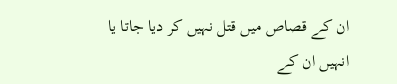ان کے قصاص میں قتل نہیں کر دیا جاتا یا انہیں ان کے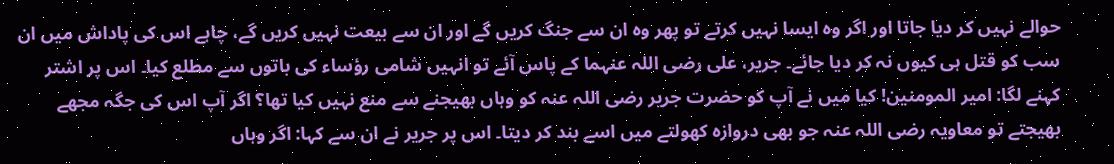حوالے نہیں کر دیا جاتا اور اگر وہ ایسا نہیں کرتے تو پھر وہ ان سے جنگ کریں گے اور ان سے بیعت نہیں کریں گے، چاہے اس کی پاداش میں ان سب کو قتل ہی کیوں نہ کر دیا جائے۔ جریر، علی رضی اللہ عنہما کے پاس آئے تو انہیں شامی رؤساء کی باتوں سے مطلع کیا۔ اس پر اشتر کہنے لگا: امیر المومنین! کیا میں نے آپ کو حضرت جریر رضی اللہ عنہ کو وہاں بھیجنے سے منع نہیں کیا تھا؟ اگر آپ اس کی جگہ مجھے بھیجتے تو معاویہ رضی اللہ عنہ جو بھی دروازہ کھولتے میں اسے بند کر دیتا۔ اس پر جریر نے ان سے کہا: اگر وہاں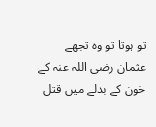تو ہوتا تو وہ تجھے عثمان رضی اللہ عنہ کے خون کے بدلے میں قتل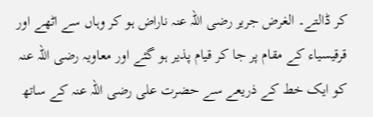کر ڈالتے۔ الغرض جریر رضی اللہ عنہ ناراض ہو کر وہاں سے اٹھے اور قرقیسیاء کے مقام پر جا کر قیام پذیر ہو گئے اور معاویہ رضی اللہ عنہ کو ایک خط کے ذریعے سے حضرت علی رضی اللہ عنہ کے ساتھ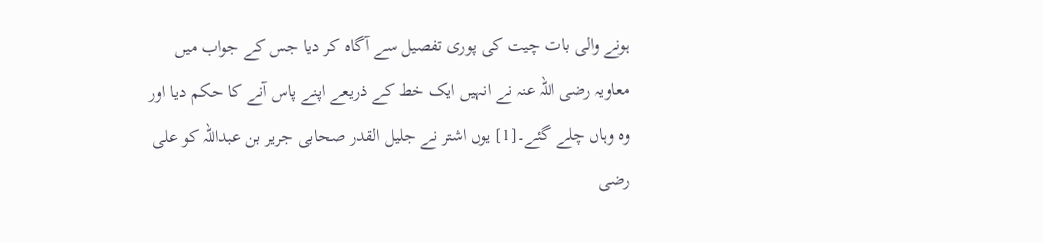ہونے والی بات چیت کی پوری تفصیل سے آگاہ کر دیا جس کے جواب میں معاویہ رضی اللہ عنہ نے انہیں ایک خط کے ذریعے اپنے پاس آنے کا حکم دیا اور وہ وہاں چلے گئے۔[1] یوں اشتر نے جلیل القدر صحابی جریر بن عبداللہ کو علی رضی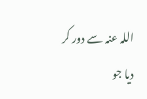اللہ عنہ سے دور کر دیا جو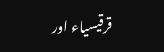قرقیسیاء اور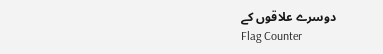دوسرے علاقوں کے
Flag Counter